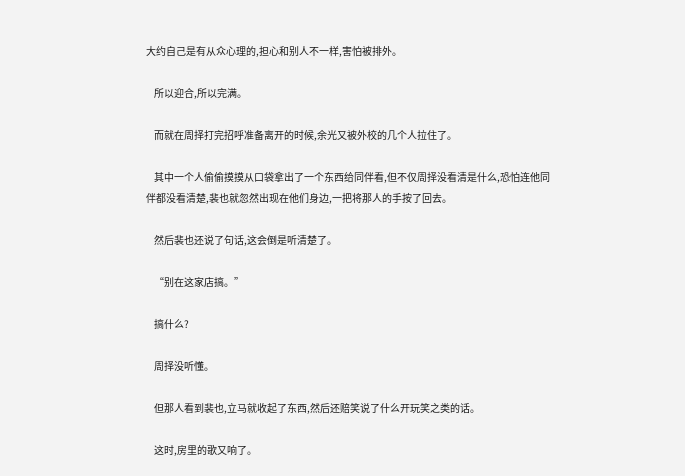大约自己是有从众心理的,担心和别人不一样,害怕被排外。

    所以迎合,所以完满。

    而就在周择打完招呼准备离开的时候,余光又被外校的几个人拉住了。

    其中一个人偷偷摸摸从口袋拿出了一个东西给同伴看,但不仅周择没看清是什么,恐怕连他同伴都没看清楚,裴也就忽然出现在他们身边,一把将那人的手按了回去。

    然后裴也还说了句话,这会倒是听清楚了。

    “别在这家店搞。”

    搞什么?

    周择没听懂。

    但那人看到裴也,立马就收起了东西,然后还赔笑说了什么开玩笑之类的话。

    这时,房里的歌又响了。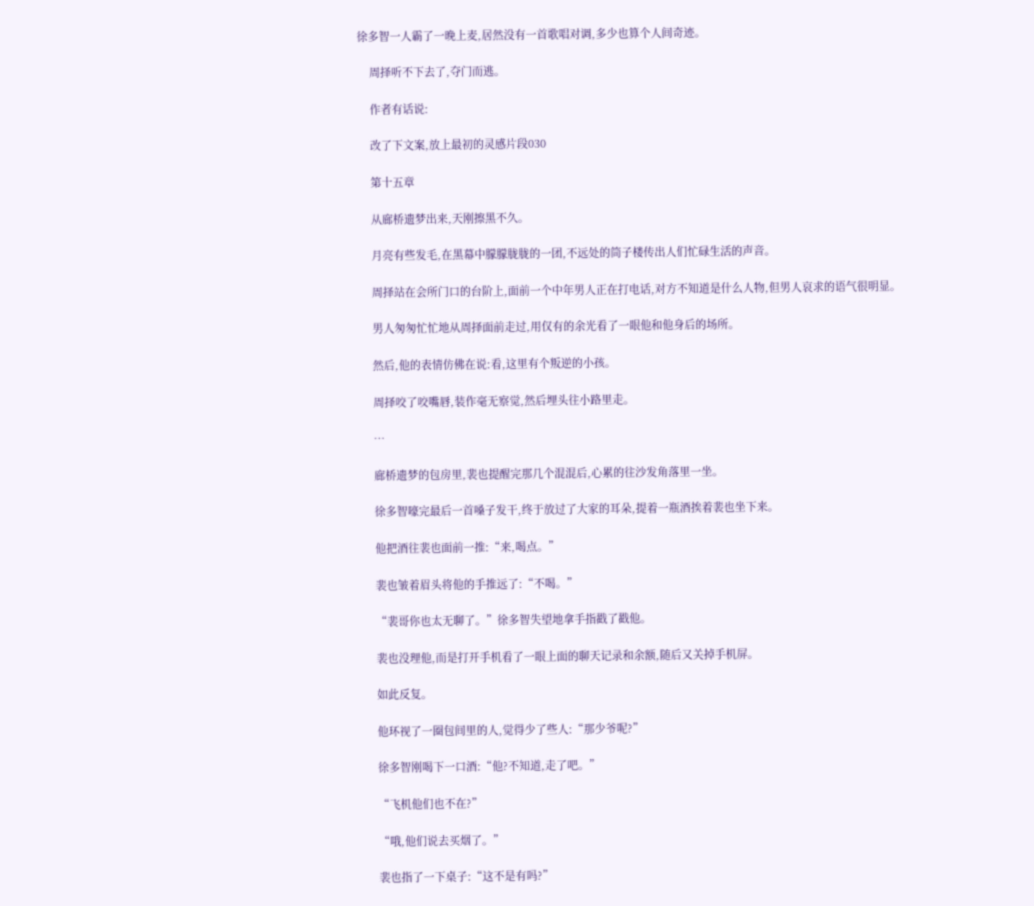徐多智一人霸了一晚上麦,居然没有一首歌唱对调,多少也算个人间奇迹。

    周择听不下去了,夺门而逃。

    作者有话说:

    改了下文案,放上最初的灵感片段030

    第十五章

    从廊桥遗梦出来,天刚擦黑不久。

    月亮有些发毛,在黑幕中朦朦胧胧的一团,不远处的筒子楼传出人们忙碌生活的声音。

    周择站在会所门口的台阶上,面前一个中年男人正在打电话,对方不知道是什么人物,但男人哀求的语气很明显。

    男人匆匆忙忙地从周择面前走过,用仅有的余光看了一眼他和他身后的场所。

    然后,他的表情仿佛在说:看,这里有个叛逆的小孩。

    周择咬了咬嘴唇,装作毫无察觉,然后埋头往小路里走。

    …

    廊桥遗梦的包房里,裴也提醒完那几个混混后,心累的往沙发角落里一坐。

    徐多智嚎完最后一首嗓子发干,终于放过了大家的耳朵,提着一瓶酒挨着裴也坐下来。

    他把酒往裴也面前一推:“来,喝点。”

    裴也皱着眉头将他的手推远了:“不喝。”

    “裴哥你也太无聊了。”徐多智失望地拿手指戳了戳他。

    裴也没理他,而是打开手机看了一眼上面的聊天记录和余额,随后又关掉手机屏。

    如此反复。

    他环视了一圈包间里的人,觉得少了些人:“那少爷呢?”

    徐多智刚喝下一口酒:“他?不知道,走了吧。”

    “飞机他们也不在?”

    “哦,他们说去买烟了。”

    裴也指了一下桌子:“这不是有吗?”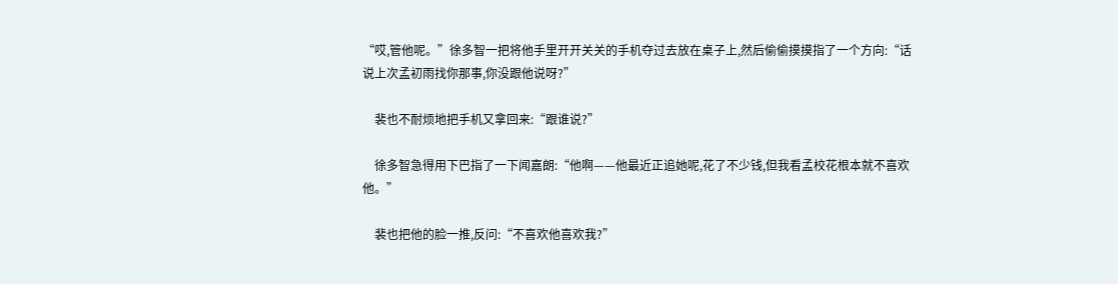“哎,管他呢。”徐多智一把将他手里开开关关的手机夺过去放在桌子上,然后偷偷摸摸指了一个方向:“话说上次孟初雨找你那事,你没跟他说呀?”

    裴也不耐烦地把手机又拿回来:“跟谁说?”

    徐多智急得用下巴指了一下闻嘉朗:“他啊——他最近正追她呢,花了不少钱,但我看孟校花根本就不喜欢他。”

    裴也把他的脸一推,反问:“不喜欢他喜欢我?”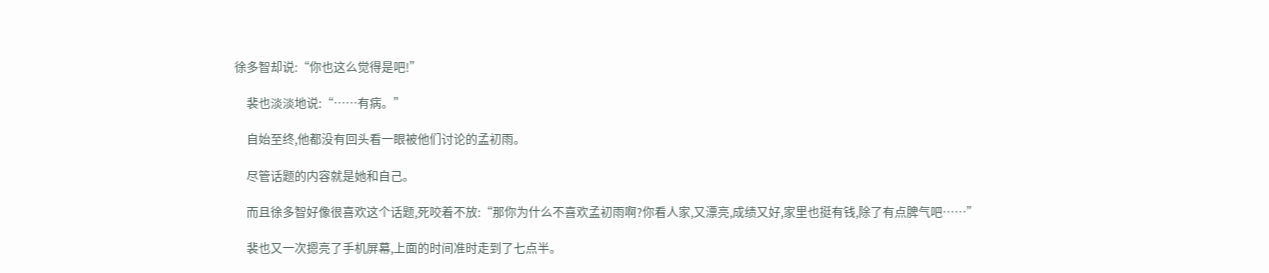徐多智却说:“你也这么觉得是吧!”

    裴也淡淡地说:“……有病。”

    自始至终,他都没有回头看一眼被他们讨论的孟初雨。

    尽管话题的内容就是她和自己。

    而且徐多智好像很喜欢这个话题,死咬着不放:“那你为什么不喜欢孟初雨啊?你看人家,又漂亮,成绩又好,家里也挺有钱,除了有点脾气吧……”

    裴也又一次摁亮了手机屏幕,上面的时间准时走到了七点半。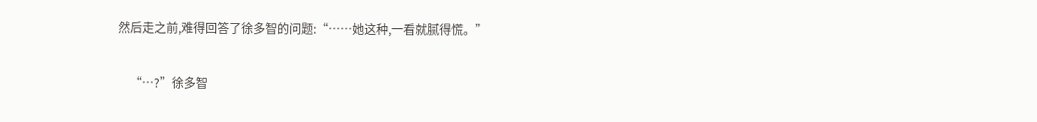然后走之前,难得回答了徐多智的问题:“……她这种,一看就腻得慌。”

    “…?”徐多智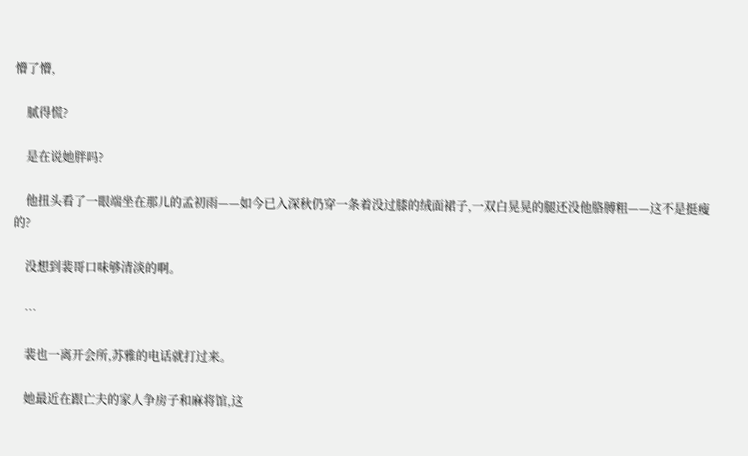懵了懵,

    腻得慌?

    是在说她胖吗?

    他扭头看了一眼端坐在那儿的孟初雨——如今已入深秋仍穿一条着没过膝的绒面裙子,一双白晃晃的腿还没他胳膊粗——这不是挺瘦的?

    没想到裴哥口味够清淡的啊。

    …

    裴也一离开会所,苏雅的电话就打过来。

    她最近在跟亡夫的家人争房子和麻将馆,这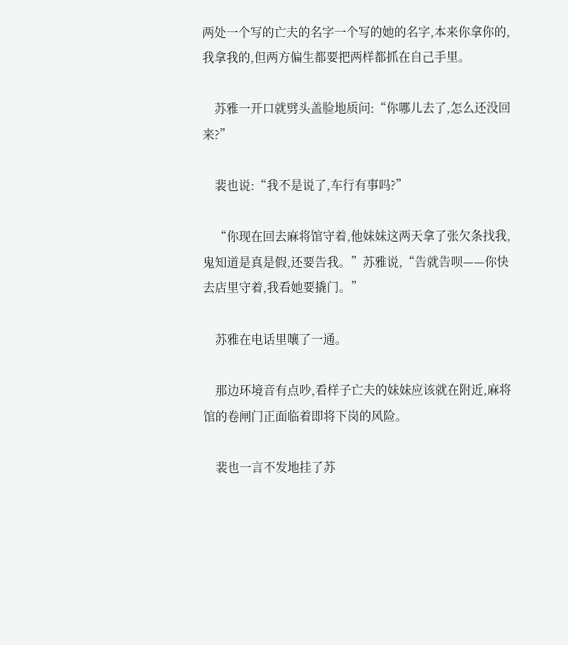两处一个写的亡夫的名字一个写的她的名字,本来你拿你的,我拿我的,但两方偏生都要把两样都抓在自己手里。

    苏雅一开口就劈头盖脸地质问:“你哪儿去了,怎么还没回来?”

    裴也说:“我不是说了,车行有事吗?”

    “你现在回去麻将馆守着,他妹妹这两天拿了张欠条找我,鬼知道是真是假,还要告我。”苏雅说,“告就告呗——你快去店里守着,我看她要撬门。”

    苏雅在电话里嚷了一通。

    那边环境音有点吵,看样子亡夫的妹妹应该就在附近,麻将馆的卷闸门正面临着即将下岗的风险。

    裴也一言不发地挂了苏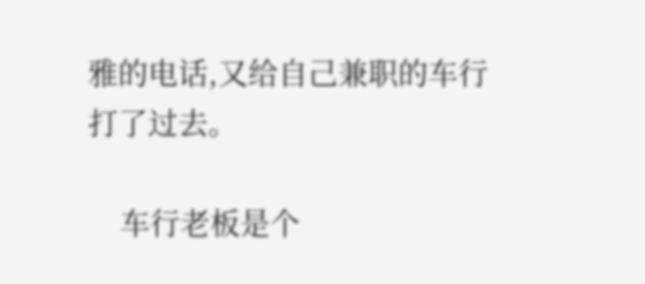雅的电话,又给自己兼职的车行打了过去。

    车行老板是个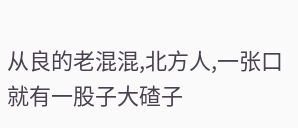从良的老混混,北方人,一张口就有一股子大碴子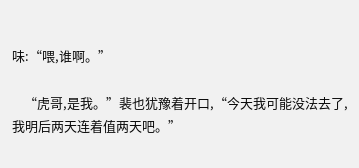味:“喂,谁啊。”

    “虎哥,是我。”裴也犹豫着开口,“今天我可能没法去了,我明后两天连着值两天吧。”